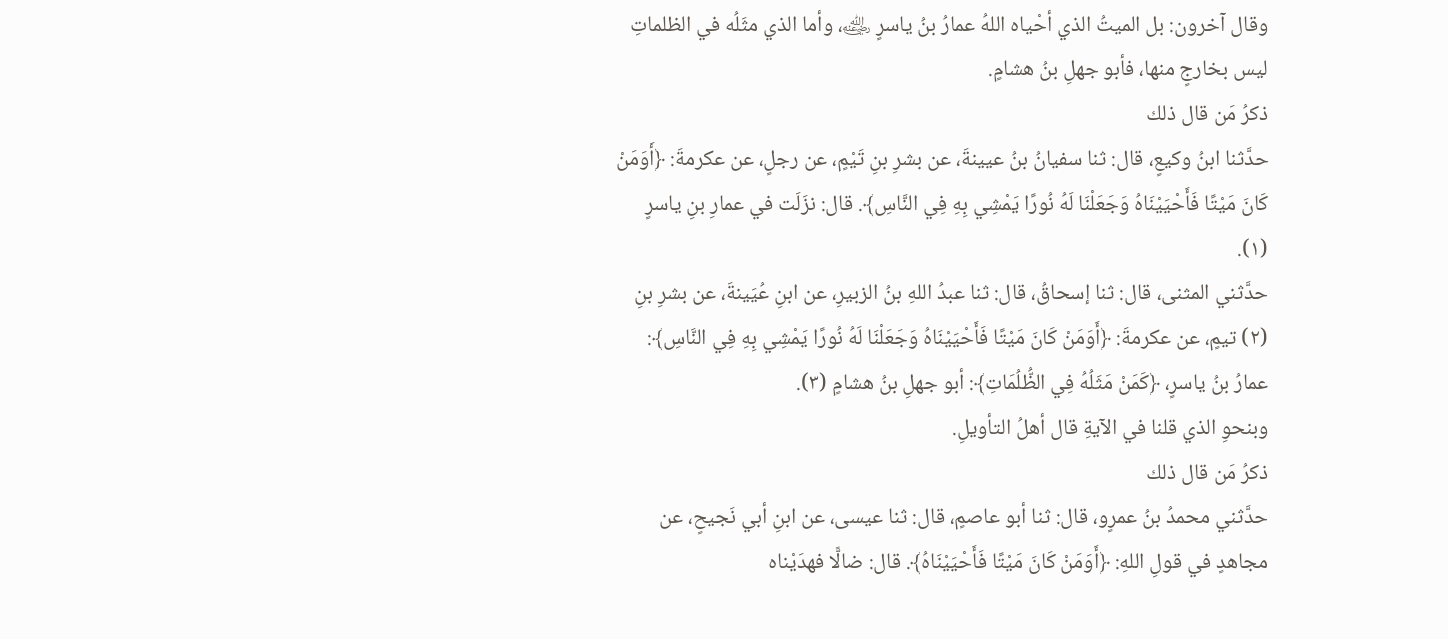وقال آخرون: بل الميتُ الذي أحْياه اللهُ عمارُ بنُ ياسرٍ ﵁، وأما الذي مثَلُه في الظلماتِ ليس بخارجٍ منها، فأبو جهلِ بنُ هشامٍ.
ذكرُ مَن قال ذلك
حدَّثنا ابنُ وكيعٍ، قال: ثنا سفيانُ بنُ عيينةَ، عن بشرِ بنِ تَيْمٍ، عن رجلٍ، عن عكرمةَ: ﴿أَوَمَنْ كَانَ مَيْتًا فَأَحْيَيْنَاهُ وَجَعَلْنَا لَهُ نُورًا يَمْشِي بِهِ فِي النَّاسِ﴾. قال: نزَلَت في عمارِ بنِ ياسرٍ (١).
حدَّثني المثنى، قال: ثنا إسحاقُ، قال: ثنا عبدُ اللهِ بنُ الزبيرِ، عن ابنِ عُيَينةَ، عن بشرِ بنِ (٢) تيمٍ، عن عكرمةَ: ﴿أَوَمَنْ كَانَ مَيْتًا فَأَحْيَيْنَاهُ وَجَعَلْنَا لَهُ نُورًا يَمْشِي بِهِ فِي النَّاسِ﴾: عمارُ بنُ ياسرٍ، ﴿كَمَنْ مَثَلُهُ فِي الظُّلُمَاتِ﴾: أبو جهلِ بنُ هشامٍ (٣).
وبنحوِ الذي قلنا في الآيةِ قال أهلُ التأويلِ.
ذكرُ مَن قال ذلك
حدَّثني محمدُ بنُ عمرٍو، قال: ثنا أبو عاصمٍ، قال: ثنا عيسى، عن ابنِ أبي نَجيحٍ، عن مجاهدٍ في قولِ اللهِ: ﴿أَوَمَنْ كَانَ مَيْتًا فَأَحْيَيْنَاهُ﴾. قال: ضالًّا فهدَيْناه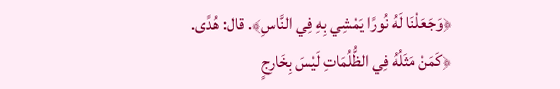﴿وَجَعَلْنَا لَهُ نُورًا يَمْشِي بِهِ فِي النَّاسِ﴾. قال: هُدًى. ﴿كَمَنْ مَثَلُهُ فِي الظُّلُمَاتِ لَيْسَ بِخَارِجٍ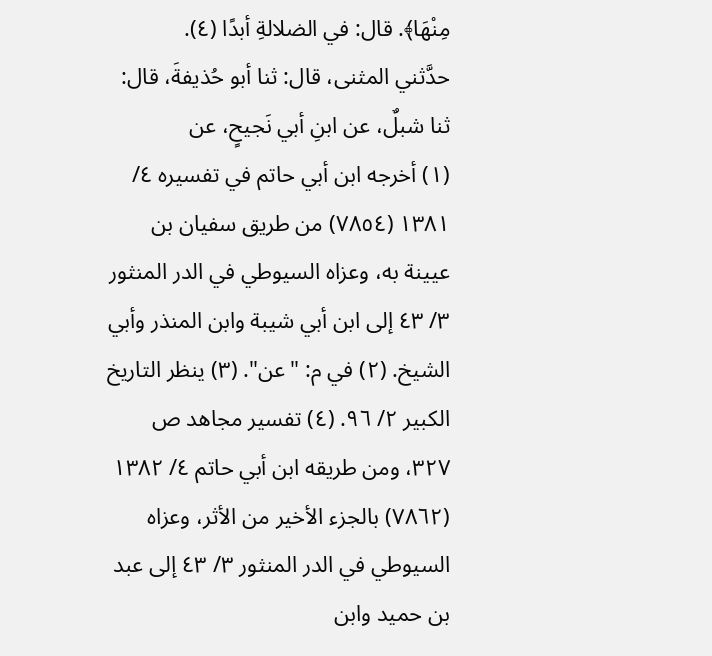مِنْهَا﴾. قال: في الضلالةِ أبدًا (٤).
حدَّثني المثنى، قال: ثنا أبو حُذيفةَ، قال: ثنا شبلٌ، عن ابنِ أبي نَجيحٍ، عن
(١) أخرجه ابن أبي حاتم في تفسيره ٤/ ١٣٨١ (٧٨٥٤) من طريق سفيان بن عيينة به، وعزاه السيوطي في الدر المنثور ٣/ ٤٣ إلى ابن أبي شيبة وابن المنذر وأبي الشيخ. (٢) في م: "عن". (٣) ينظر التاريخ الكبير ٢/ ٩٦. (٤) تفسير مجاهد ص ٣٢٧، ومن طريقه ابن أبي حاتم ٤/ ١٣٨٢ (٧٨٦٢) بالجزء الأخير من الأثر، وعزاه السيوطي في الدر المنثور ٣/ ٤٣ إلى عبد بن حميد وابن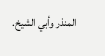المنذر وأبي الشيخ.